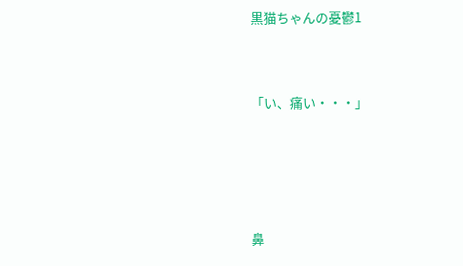黒猫ちゃんの憂鬱1




「い、痛い・・・」







鼻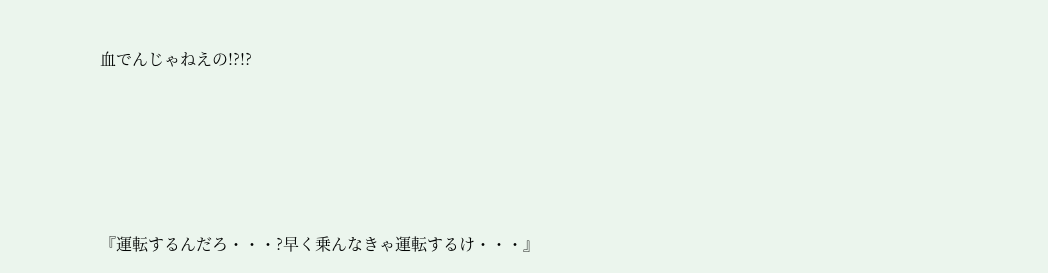血でんじゃねえの!?!?








『運転するんだろ・・・?早く乗んなきゃ運転するけ・・・』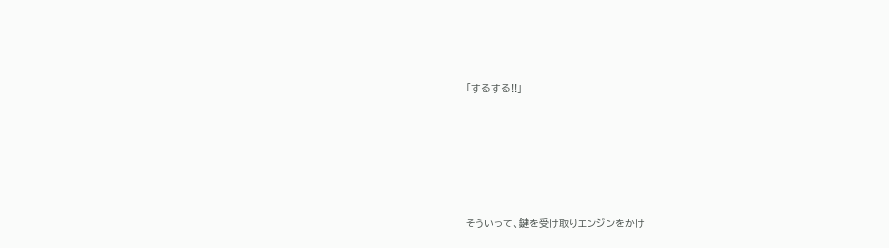「するする!!」








そういって、鍵を受け取りエンジンをかけ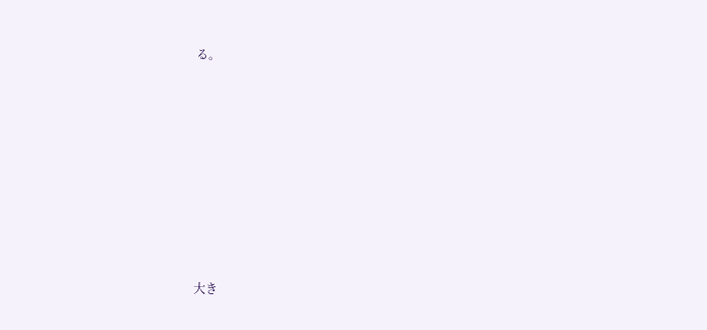る。









大き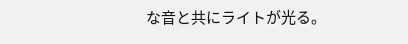な音と共にライトが光る。